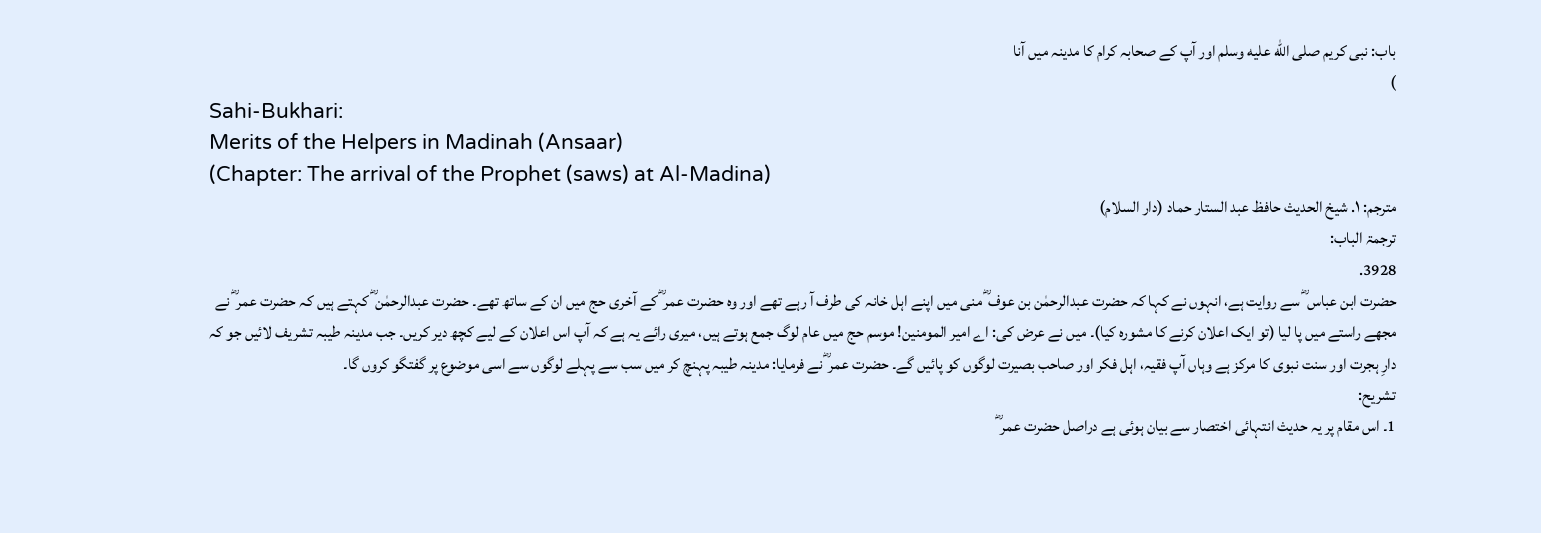باب: نبی کریم صلى الله عليه وسلم اور آپ کے صحابہ کرام کا مدینہ میں آنا
)
Sahi-Bukhari:
Merits of the Helpers in Madinah (Ansaar)
(Chapter: The arrival of the Prophet (saws) at Al-Madina)
مترجم: ١. شیخ الحدیث حافظ عبد الستار حماد (دار السلام)
ترجمۃ الباب:
3928.
حضرت ابن عباس ؓ سے روایت ہے، انہوں نے کہا کہ حضرت عبدالرحمٰن بن عوف ؓ منی میں اپنے اہل خانہ کی طرف آ رہے تھے اور وہ حضرت عمر ؓ کے آخری حج میں ان کے ساتھ تھے۔ حضرت عبدالرحمٰن ؓ کہتے ہیں کہ حضرت عمر ؓ نے مجھے راستے میں پا لیا (تو ایک اعلان کرنے کا مشورہ کیا)۔ میں نے عرض کی: اے امیر المومنین! موسم حج میں عام لوگ جمع ہوتے ہیں، میری رائے یہ ہے کہ آپ اس اعلان کے لیے کچھ دیر کریں۔ جب مدینہ طیبہ تشریف لائیں جو کہ دارِ ہجرت اور سنت نبوی کا مرکز ہے وہاں آپ فقیہ، اہل فکر اور صاحب بصیرت لوگوں کو پائیں گے۔ حضرت عمر ؓ نے فرمایا: مدینہ طیبہ پہنچ کر میں سب سے پہلے لوگوں سے اسی موضوع پر گفتگو کروں گا۔
تشریح:
1۔ اس مقام پر یہ حدیث انتہائی اختصار سے بیان ہوئی ہے دراصل حضرت عمر ؓ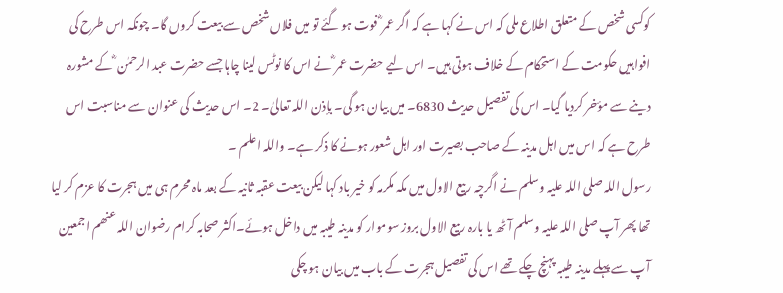کوکسی شخص کے متعلق اطلاع ملی کہ اس نے کہا ہے کہ اگر عمر ؓ فوت ہو گئے تو میں فلاں شخص سے بیعت کروں گا۔ چونکہ اس طرح کی افواہیں حکومت کے استحکام کے خلاف ہوتی ہیں۔ اس لیے حضرت عمر ؓ نے اس کا نوٹس لینا چاہا جسے حضرت عبد الرحمٰن ؓ کے مشورہ دینے سے مؤخر کردیا گیا۔ اس کی تفصیل حدیث 6830۔ میں بیان ہو گی۔ بإذن اللہ تعالیٰ۔ 2۔ اس حدیث کی عنوان سے مناسبت اس طرح ہے کہ اس میں اہل مدینہ کے صاحب بصیرت اور اہل شعور ہونے کا ذکر ہے۔ واللہ اعلم ۔
رسول اللہ صلی اللہ علیہ وسلم نے اگرچہ ربیع الاول میں مکہ مکرمہ کو خیر باد کہا لیکن بیعت عقبہ ثانیہ کے بعد ماہ محرم ہی میں ہجرت کا عزم کر لیا تھا پھر آپ صلی اللہ علیہ وسلم آٹھ یا بارہ ربیع الاول بروز سوموار کو مدینہ طیبہ میں داخل ہوئے۔اکثر صحابہ کرام رضوان اللہ عنھم اجمعین آپ سے پہلے مدینہ طیبہ پہنچ چکے تھے اس کی تفصیل ہجرت کے باب میں بیان ہو چکی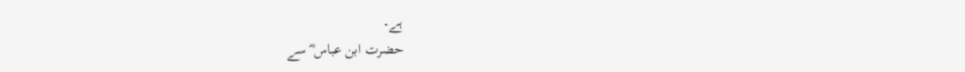ہے۔
حضرت ابن عباس ؓ سے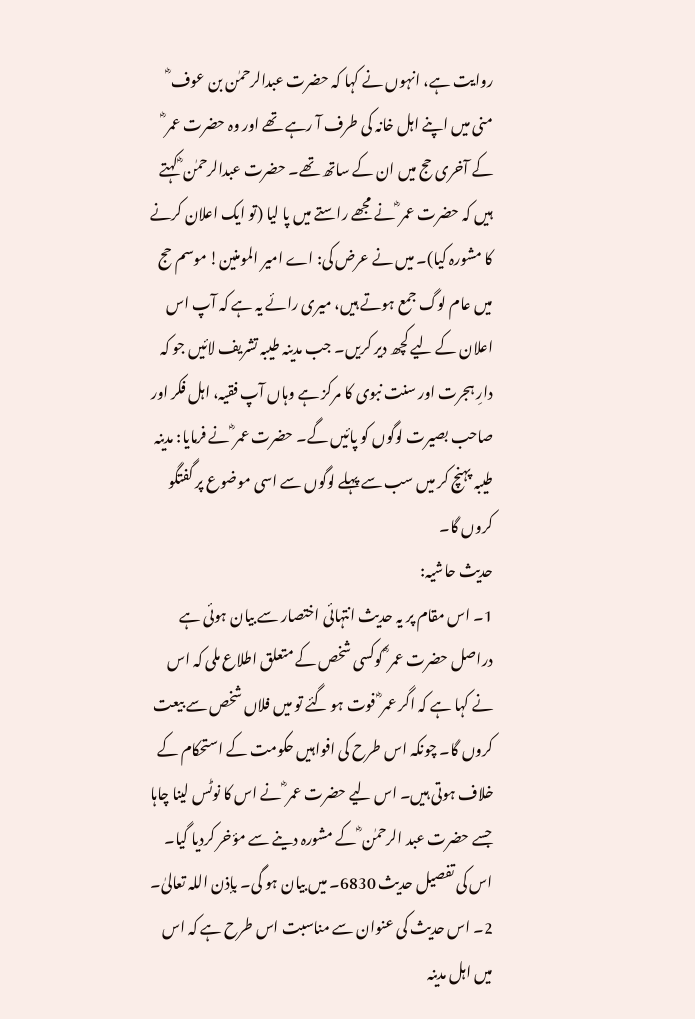روایت ہے، انہوں نے کہا کہ حضرت عبدالرحمٰن بن عوف ؓ منی میں اپنے اہل خانہ کی طرف آ رہے تھے اور وہ حضرت عمر ؓ کے آخری حج میں ان کے ساتھ تھے۔ حضرت عبدالرحمٰن ؓ کہتے ہیں کہ حضرت عمر ؓ نے مجھے راستے میں پا لیا (تو ایک اعلان کرنے کا مشورہ کیا)۔ میں نے عرض کی: اے امیر المومنین! موسم حج میں عام لوگ جمع ہوتے ہیں، میری رائے یہ ہے کہ آپ اس اعلان کے لیے کچھ دیر کریں۔ جب مدینہ طیبہ تشریف لائیں جو کہ دارِ ہجرت اور سنت نبوی کا مرکز ہے وہاں آپ فقیہ، اہل فکر اور صاحب بصیرت لوگوں کو پائیں گے۔ حضرت عمر ؓ نے فرمایا: مدینہ طیبہ پہنچ کر میں سب سے پہلے لوگوں سے اسی موضوع پر گفتگو کروں گا۔
حدیث حاشیہ:
1۔ اس مقام پر یہ حدیث انتہائی اختصار سے بیان ہوئی ہے دراصل حضرت عمر ؓ کوکسی شخص کے متعلق اطلاع ملی کہ اس نے کہا ہے کہ اگر عمر ؓ فوت ہو گئے تو میں فلاں شخص سے بیعت کروں گا۔ چونکہ اس طرح کی افواہیں حکومت کے استحکام کے خلاف ہوتی ہیں۔ اس لیے حضرت عمر ؓ نے اس کا نوٹس لینا چاہا جسے حضرت عبد الرحمٰن ؓ کے مشورہ دینے سے مؤخر کردیا گیا۔ اس کی تفصیل حدیث 6830۔ میں بیان ہو گی۔ بإذن اللہ تعالیٰ۔ 2۔ اس حدیث کی عنوان سے مناسبت اس طرح ہے کہ اس میں اہل مدینہ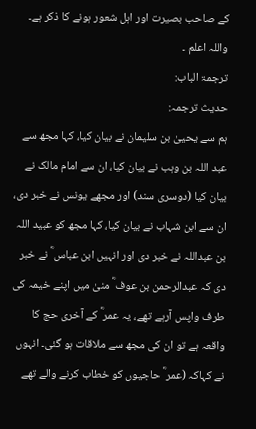کے صاحب بصیرت اور اہل شعور ہونے کا ذکر ہے۔ واللہ اعلم ۔
ترجمۃ الباب:
حدیث ترجمہ:
ہم سے یحییٰ بن سلیمان نے بیان کیا، کہا مجھ سے عبد اللہ بن وہب نے بیان کیا، ان سے امام مالک نے بیان کیا (دوسری سند) اور مجھے یونس نے خبر دی، ان سے ابن شہاب نے بیان کیا، کہا مجھ کو عبید اللہ بن عبداللہ نے خبر دی اور انہیں ابن عباس ؓ نے خبر دی کہ عبدالرحمن بن عوف ؓ منیٰ میں اپنے خیمہ کی طرف واپس آرہے تھے، یہ عمر ؓ کے آخری حج کا واقعہ ہے تو ان کی مجھ سے ملاقات ہو گئی۔ انہوں نے کہاکہ (عمر ؓ حاجیوں کو خطاب کرنے والے تھے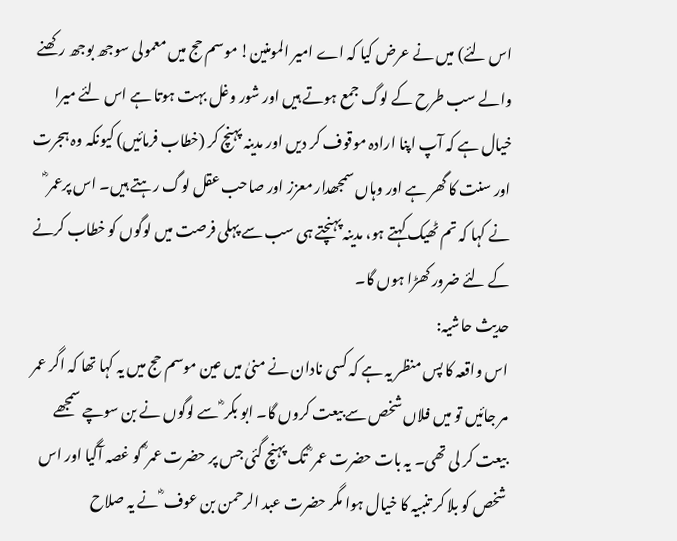اس لئے) میں نے عرض کیا کہ اے امیر المومنین! موسم حج میں معمولی سوجھ بوجھ رکھنے والے سب طرح کے لوگ جمع ہوتے ہیں اور شور وغل بہت ہوتا ہے اس لئے میرا خیال ہے کہ آپ اپنا ارادہ موقوف کر دیں اور مدینہ پہنچ کر (خطاب فرمائیں) کیونکہ وہ ہجرت اور سنت کا گھر ہے اور وہاں سمجھدار معزز اور صاحب عقل لوگ رہتے ہیں۔ اس پرعمر ؓ نے کہا کہ تم ٹھیک کہتے ہو، مدینہ پہنچتے ہی سب سے پہلی فرصت میں لوگوں کو خطاب کرنے کے لئے ضرور کھڑا ہوں گا۔
حدیث حاشیہ:
اس واقعہ کا پس منظر یہ ہے کہ کسی نادان نے منیٰ میں عین موسم حج میں یہ کہا تھا کہ اگر عمر مر جائیں تو میں فلاں شخص سے بیعت کروں گا۔ ابو بکر ؓ سے لوگوں نے بن سوچے سمجھے بیعت کر لی تھی۔ یہ بات حضرت عمر ؓ تک پہنچ گئی جس پر حضرت عمر ؓ کو غصہ آگیا اور اس شخص کو بلا کر تنبیہ کا خیال ہوا مگر حضرت عبد الرحمن بن عوف ؓ نے یہ صلاح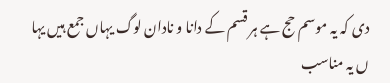دی کہ یہ موسم حج ہے ہر قسم کے دانا و نادان لوگ یہاں جمع ہیں یہا ں یہ مناسب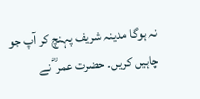نہ ہوگا مدینہ شریف پہنچ کر آپ جو چاہیں کریں۔ حضرت عمر ؓ نے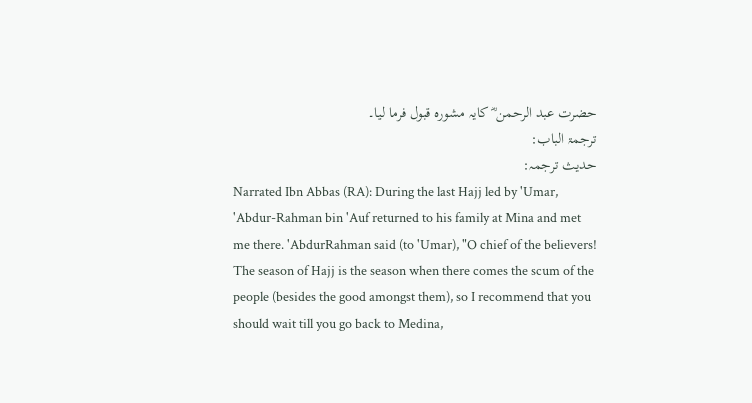حضرت عبد الرحمن ؓ کایہ مشورہ قبول فرما لیا۔
ترجمۃ الباب:
حدیث ترجمہ:
Narrated Ibn Abbas (RA): During the last Hajj led by 'Umar, 'Abdur-Rahman bin 'Auf returned to his family at Mina and met me there. 'AbdurRahman said (to 'Umar), "O chief of the believers! The season of Hajj is the season when there comes the scum of the people (besides the good amongst them), so I recommend that you should wait till you go back to Medina,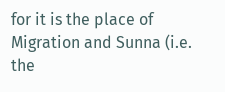for it is the place of Migration and Sunna (i.e. the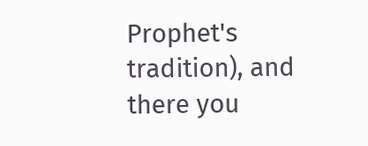Prophet's tradition), and there you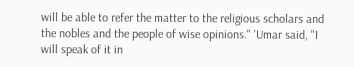will be able to refer the matter to the religious scholars and the nobles and the people of wise opinions." 'Umar said, "I will speak of it in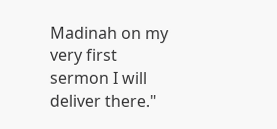Madinah on my very first sermon I will deliver there."